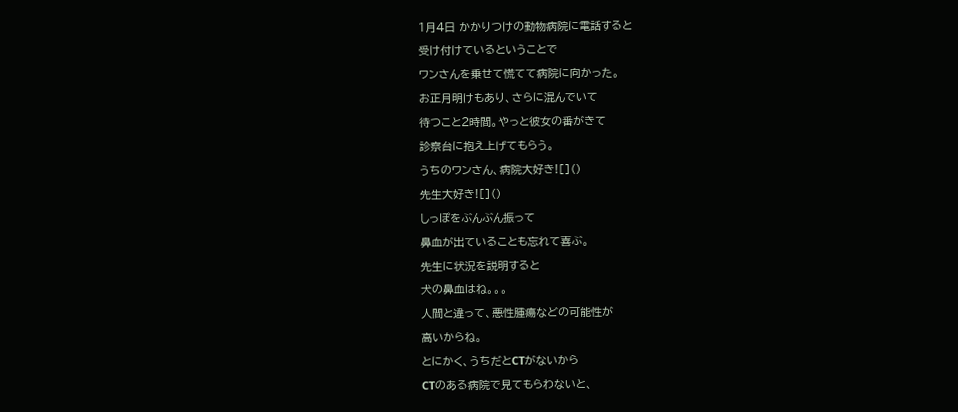1月4日 かかりつけの動物病院に電話すると
受け付けているということで
ワンさんを乗せて慌てて病院に向かった。
お正月明けもあり、さらに混んでいて
待つこと2時間。やっと彼女の番がきて
診察台に抱え上げてもらう。
うちのワンさん、病院大好き![]()
先生大好き![]()
しっぽをぶんぶん振って
鼻血が出ていることも忘れて喜ぶ。
先生に状況を説明すると
犬の鼻血はね。。。
人間と違って、悪性腫瘍などの可能性が
高いからね。
とにかく、うちだとCTがないから
CTのある病院で見てもらわないと、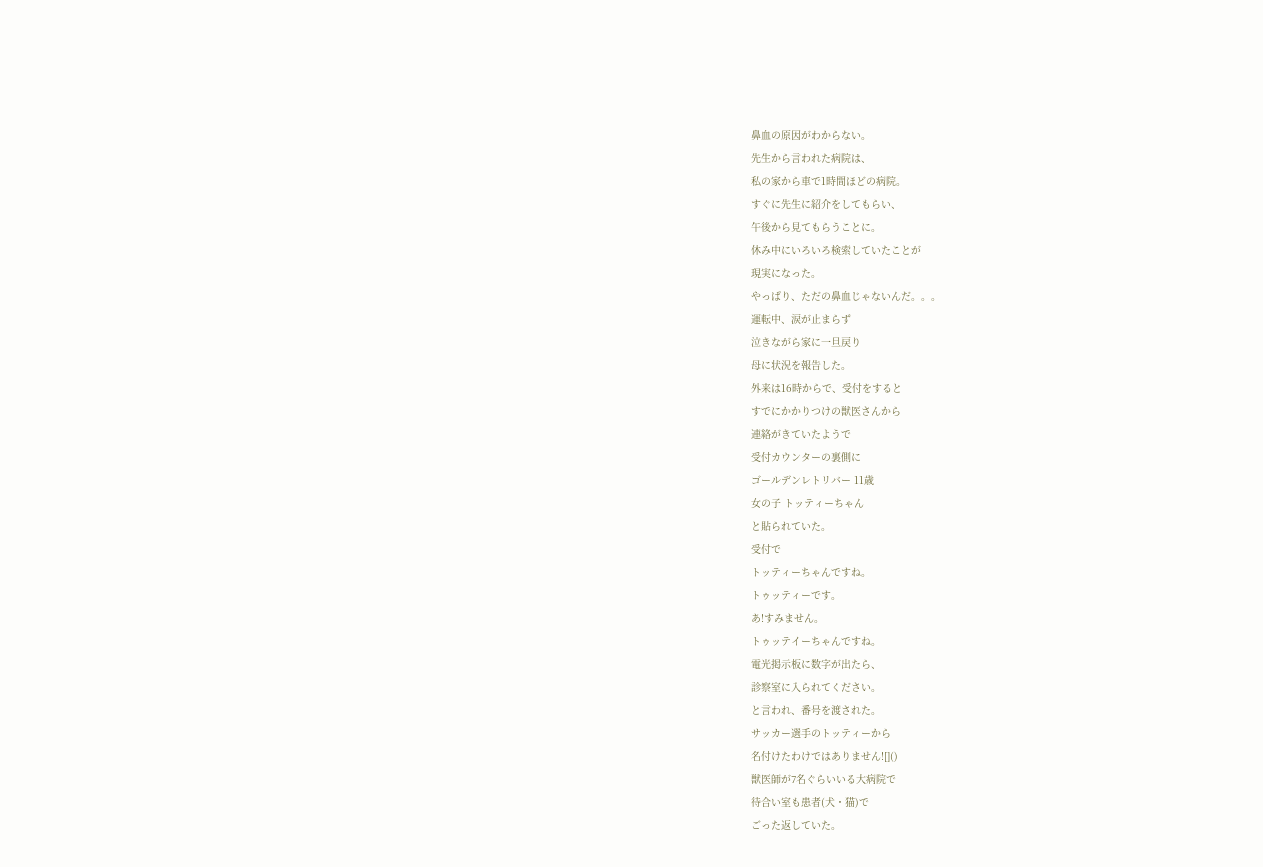鼻血の原因がわからない。
先生から言われた病院は、
私の家から車で1時間ほどの病院。
すぐに先生に紹介をしてもらい、
午後から見てもらうことに。
休み中にいろいろ検索していたことが
現実になった。
やっぱり、ただの鼻血じゃないんだ。。。
運転中、涙が止まらず
泣きながら家に一旦戻り
母に状況を報告した。
外来は16時からで、受付をすると
すでにかかりつけの獣医さんから
連絡がきていたようで
受付カウンターの裏側に
ゴールデンレトリバー 11歳
女の子 トッティーちゃん
と貼られていた。
受付で
トッティーちゃんですね。
トゥッティーです。
あ!すみません。
トゥッテイーちゃんですね。
電光掲示板に数字が出たら、
診察室に入られてください。
と言われ、番号を渡された。
サッカー選手のトッティーから
名付けたわけではありません![]()
獣医師が7名ぐらいいる大病院で
待合い室も患者(犬・猫)で
ごった返していた。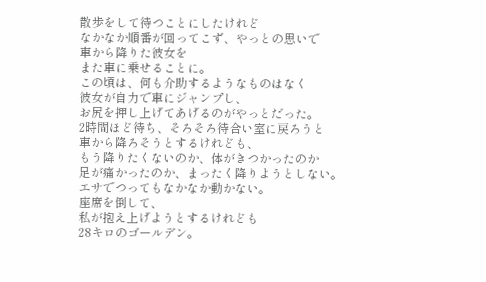散歩をして待つことにしたけれど
なかなか順番が回ってこず、やっとの思いで
車から降りた彼女を
また車に乗せることに。
この頃は、何も介助するようなものはなく
彼女が自力で車にジャンプし、
お尻を押し上げてあげるのがやっとだった。
2時間ほど待ち、そろそろ待合い室に戻ろうと
車から降ろそうとするけれども、
もう降りたくないのか、体がきつかったのか
足が痛かったのか、まったく降りようとしない。
エサでつってもなかなか動かない。
座席を倒して、
私が抱え上げようとするけれども
28キロのゴールデン。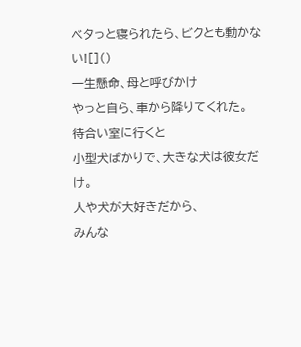ベタっと寝られたら、ビクとも動かない![]()
一生懸命、母と呼びかけ
やっと自ら、車から降りてくれた。
待合い室に行くと
小型犬ばかりで、大きな犬は彼女だけ。
人や犬が大好きだから、
みんな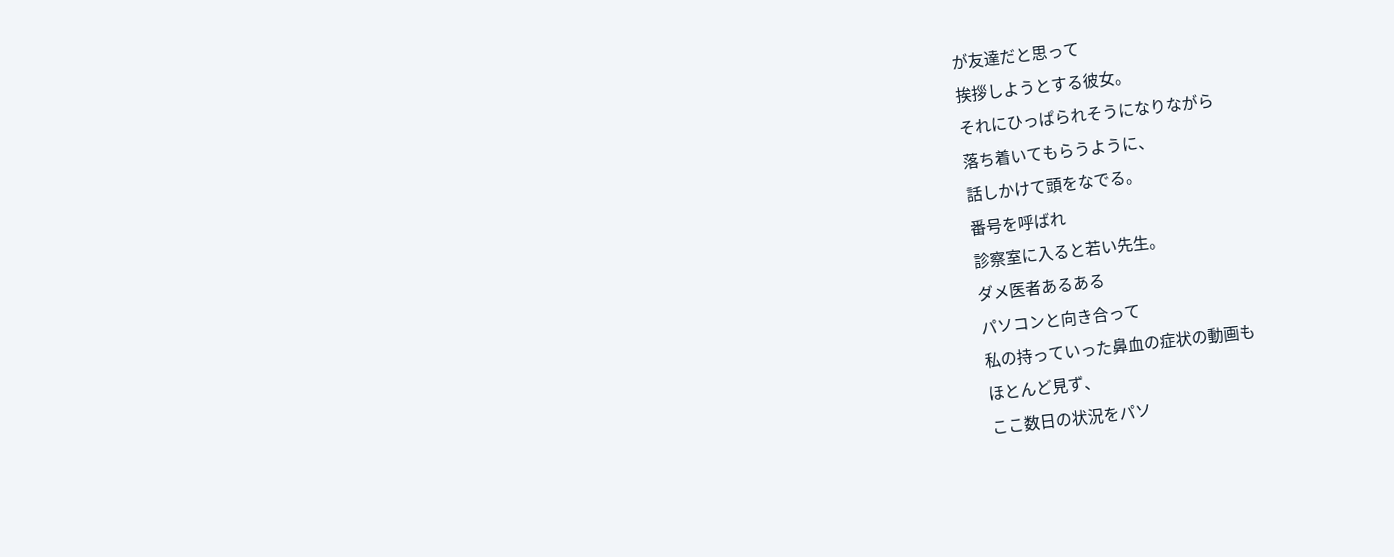が友達だと思って
挨拶しようとする彼女。
それにひっぱられそうになりながら
落ち着いてもらうように、
話しかけて頭をなでる。
番号を呼ばれ
診察室に入ると若い先生。
ダメ医者あるある
パソコンと向き合って
私の持っていった鼻血の症状の動画も
ほとんど見ず、
ここ数日の状況をパソ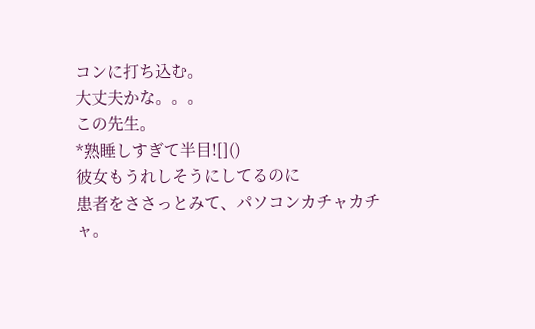コンに打ち込む。
大丈夫かな。。。
この先生。
*熟睡しすぎて半目![]()
彼女もうれしそうにしてるのに
患者をささっとみて、パソコンカチャカチャ。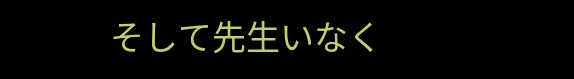そして先生いなく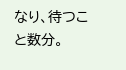なり、待つこと数分。